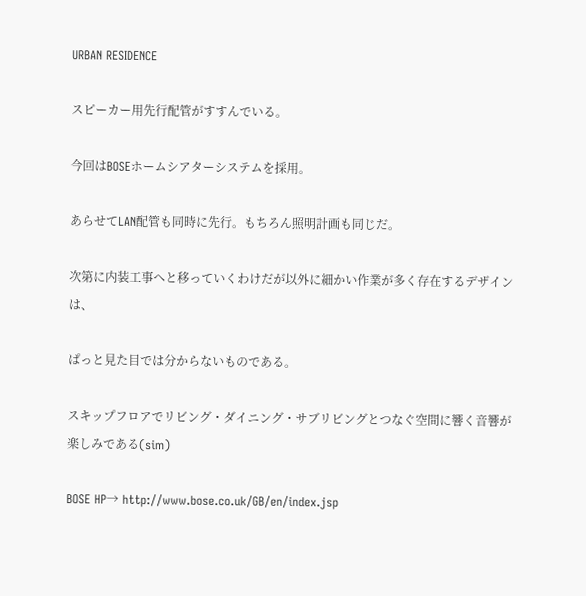URBAN RESIDENCE

スピーカー用先行配管がすすんでいる。

今回はBOSEホームシアターシステムを採用。

あらせてLAN配管も同時に先行。もちろん照明計画も同じだ。

次第に内装工事へと移っていくわけだが以外に細かい作業が多く存在するデザインは、

ぱっと見た目では分からないものである。

スキップフロアでリビング・ダイニング・サブリビングとつなぐ空間に響く音響が楽しみである(sim)

BOSE HP→ http://www.bose.co.uk/GB/en/index.jsp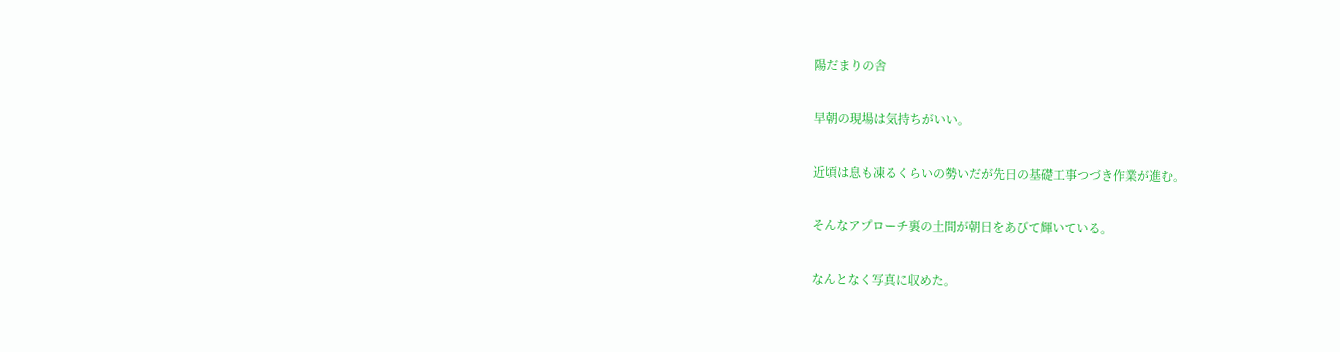陽だまりの舎

早朝の現場は気持ちがいい。

近頃は息も凍るくらいの勢いだが先日の基礎工事つづき作業が進む。

そんなアプローチ裏の土間が朝日をあびて輝いている。

なんとなく写真に収めた。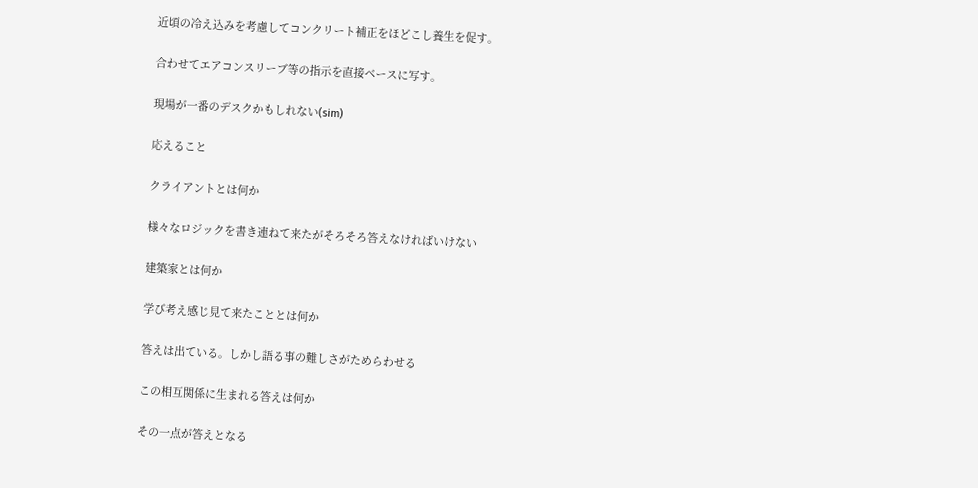近頃の冷え込みを考慮してコンクリート補正をほどこし養生を促す。

合わせてエアコンスリーブ等の指示を直接ベースに写す。

現場が一番のデスクかもしれない(sim)

応えること

クライアントとは何か

様々なロジックを書き連ねて来たがそろそろ答えなければいけない

建築家とは何か

学び考え感じ見て来たこととは何か

答えは出ている。しかし語る事の難しさがためらわせる

この相互関係に生まれる答えは何か

その一点が答えとなる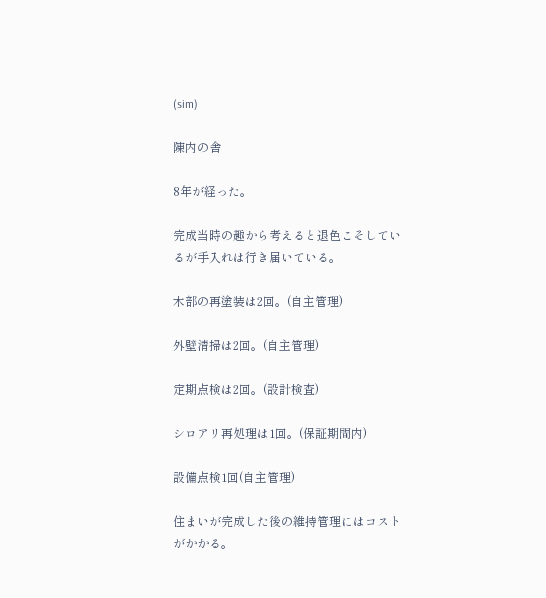(sim)

陳内の舎

8年が経った。

完成当時の趣から考えると退色こそしているが手入れは行き届いている。

木部の再塗装は2回。(自主管理)

外壁清掃は2回。(自主管理)

定期点検は2回。(設計検査)

シロアリ再処理は1回。(保証期間内)

設備点検1回(自主管理)

住まいが完成した後の維持管理にはコストがかかる。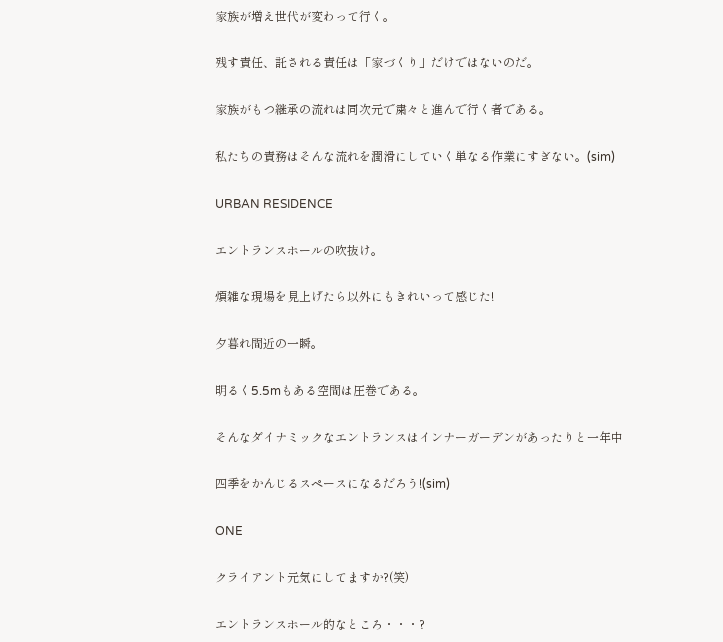家族が増え世代が変わって行く。

残す責任、託される責任は「家づくり」だけではないのだ。

家族がもつ継承の流れは同次元で粛々と進んで行く者である。

私たちの責務はそんな流れを潤滑にしていく単なる作業にすぎない。(sim)

URBAN RESIDENCE

エントランスホールの吹抜け。

煩雑な現場を見上げたら以外にもきれいって感じた!

夕暮れ間近の一瞬。

明るく5.5mもある空間は圧巻である。

そんなダイナミックなエントランスはインナーガーデンがあったりと一年中

四季をかんじるスペースになるだろう!(sim)

ONE

クライアント元気にしてますか?(笑)

エントランスホール的なところ・・・?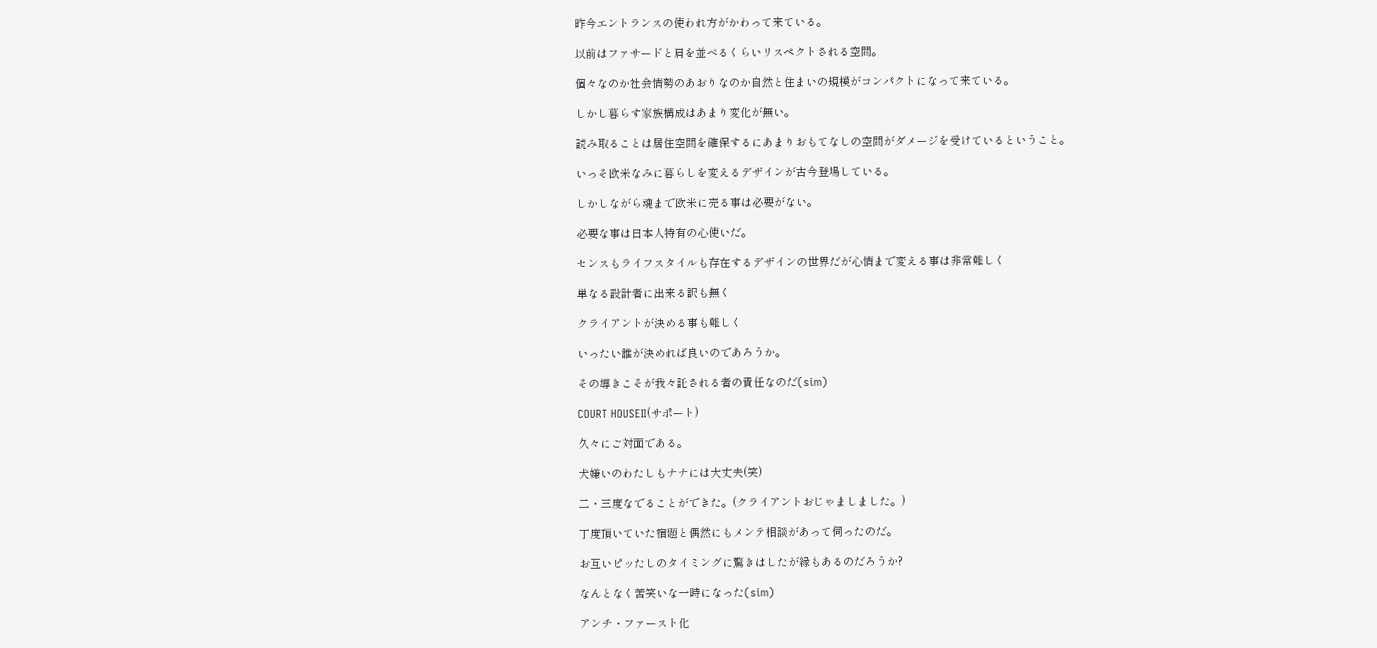昨今エントランスの使われ方がかわって来ている。

以前はファサードと肩を並べるくらいリスペクトされる空間。

個々なのか社会情勢のあおりなのか自然と住まいの規模がコンパクトになって来ている。

しかし暮らす家族構成はあまり変化が無い。

読み取ることは居住空間を確保するにあまりおもてなしの空間がダメージを受けているということ。

いっそ欧米なみに暮らしを変えるデザインが古今登場している。

しかしながら魂まで欧米に売る事は必要がない。

必要な事は日本人特有の心使いだ。

センスもライフスタイルも存在するデザインの世界だが心情まで変える事は非常難しく

単なる設計者に出来る訳も無く

クライアントが決める事も難しく

いったい誰が決めれば良いのであろうか。

その導きこそが我々託される者の責任なのだ(sim)

COURT HOUSEⅡ(サポート)

久々にご対面である。

犬嫌いのわたしもナナには大丈夫(笑)

二・三度なでることができた。(クライアントおじゃましました。)

丁度頂いていた宿題と偶然にもメンテ相談があって伺ったのだ。

お互いピッたしのタイミングに驚きはしたが縁もあるのだろうか?

なんとなく苦笑いな一時になった(sim)

アンチ・ファースト化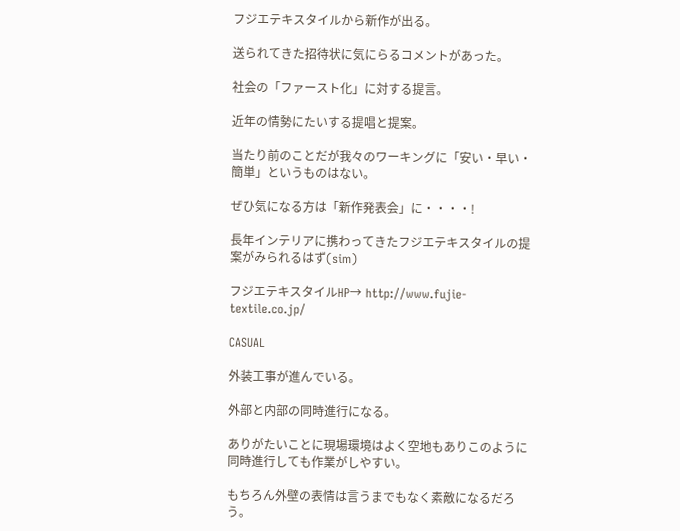フジエテキスタイルから新作が出る。

送られてきた招待状に気にらるコメントがあった。

社会の「ファースト化」に対する提言。

近年の情勢にたいする提唱と提案。

当たり前のことだが我々のワーキングに「安い・早い・簡単」というものはない。

ぜひ気になる方は「新作発表会」に・・・・!

長年インテリアに携わってきたフジエテキスタイルの提案がみられるはず(sim)

フジエテキスタイルHP→ http://www.fujie-textile.co.jp/

CASUAL

外装工事が進んでいる。

外部と内部の同時進行になる。

ありがたいことに現場環境はよく空地もありこのように同時進行しても作業がしやすい。

もちろん外壁の表情は言うまでもなく素敵になるだろう。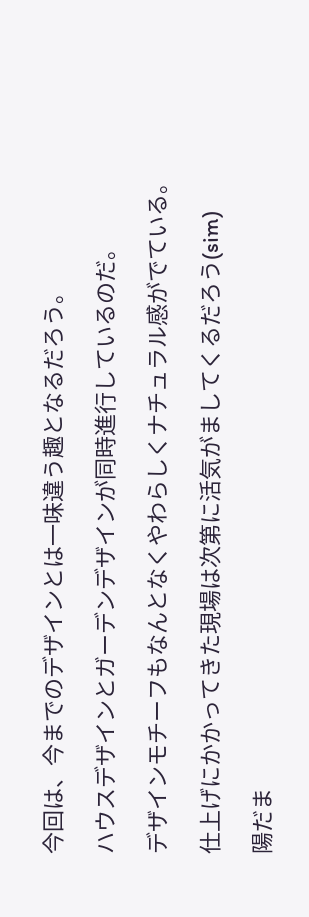今回は、今までのデザインとは一味違う趣となるだろう。

ハウスデザインとガーデンデザインが同時進行しているのだ。

デザインモチーフもなんとなくやわらしくナチュラル感がでている。

仕上げにかかってきた現場は次第に活気がましてくるだろう(sim)

陽だま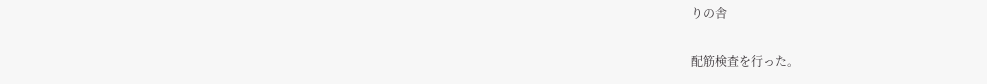りの舎

配筋検査を行った。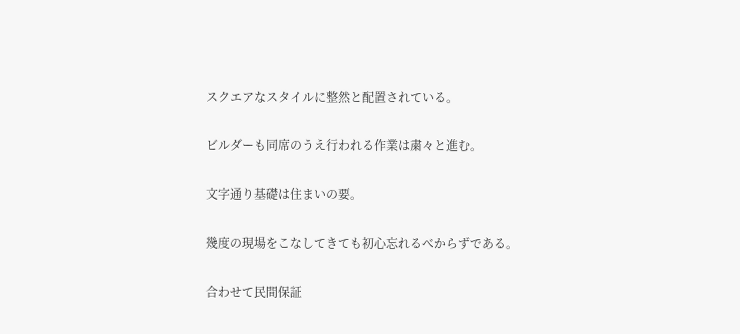スクエアなスタイルに整然と配置されている。

ビルダーも同席のうえ行われる作業は粛々と進む。

文字通り基礎は住まいの要。

幾度の現場をこなしてきても初心忘れるべからずである。

合わせて民間保証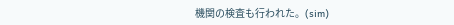機関の検査も行われた。(sim)